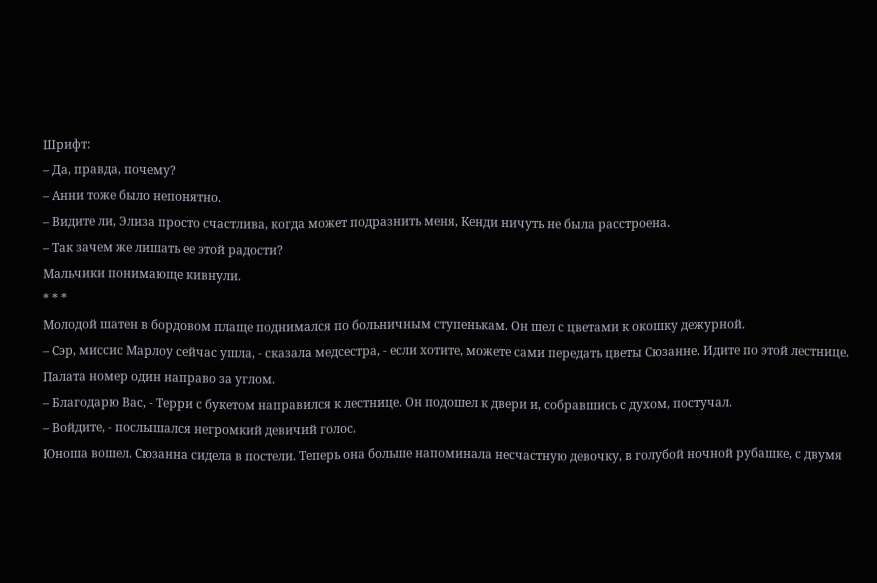Шрифт:
– Да, правда, почему?
– Анни тоже было непонятно.
– Видите ли, Элиза просто счастлива, когда может подразнить меня, Кенди ничуть не была расстроена.
– Так зачем же лишать ее этой радости?
Мальчики понимающе кивнули.
* * *
Молодой шатен в бордовом плаще поднимался по больничным ступенькам. Он шел с цветами к окошку дежурной.
– Сэр, миссис Марлоу сейчас ушла, - сказала медсестра, - если хотите, можете сами передать цветы Сюзанне. Идите по этой лестнице. Палата номер один направо за углом.
– Благодарю Вас, - Терри с букетом направился к лестнице. Он подошел к двери и, собравшись с духом, постучал.
– Войдите, - послышался негромкий девичий голос.
Юноша вошел. Сюзанна сидела в постели. Теперь она больше напоминала несчастную девочку, в голубой ночной рубашке, с двумя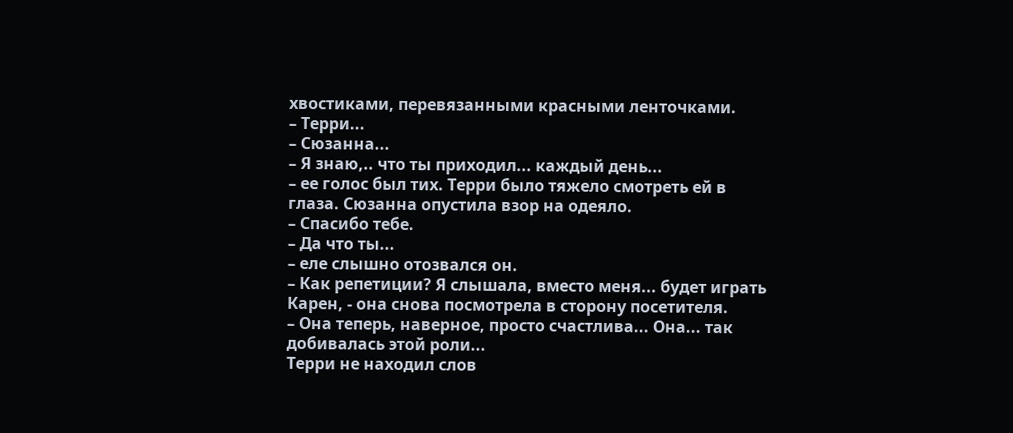хвостиками, перевязанными красными ленточками.
– Терри...
– Сюзанна...
– Я знаю,.. что ты приходил... каждый день...
– ее голос был тих. Терри было тяжело смотреть ей в глаза. Сюзанна опустила взор на одеяло.
– Спасибо тебе.
– Да что ты...
– еле слышно отозвался он.
– Как репетиции? Я слышала, вместо меня... будет играть Карен, - она снова посмотрела в сторону посетителя.
– Она теперь, наверное, просто счастлива... Она... так добивалась этой роли...
Терри не находил слов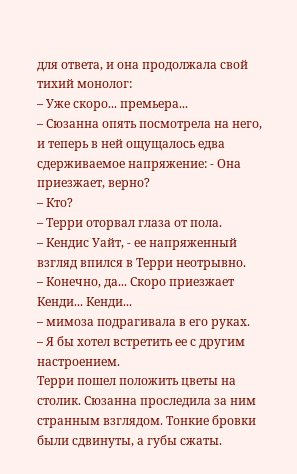для ответа, и она продолжала свой тихий монолог:
– Уже скоро... премьера...
– Сюзанна опять посмотрела на него, и теперь в ней ощущалось едва сдерживаемое напряжение: - Она приезжает, верно?
– Кто?
– Терри оторвал глаза от пола.
– Кендис Уайт, - ее напряженный взгляд впился в Терри неотрывно.
– Конечно, да... Скоро приезжает Кенди... Кенди...
– мимоза подрагивала в его руках.
– Я бы хотел встретить ее с другим настроением.
Терри пошел положить цветы на столик. Сюзанна проследила за ним странным взглядом. Тонкие бровки были сдвинуты, а губы сжаты.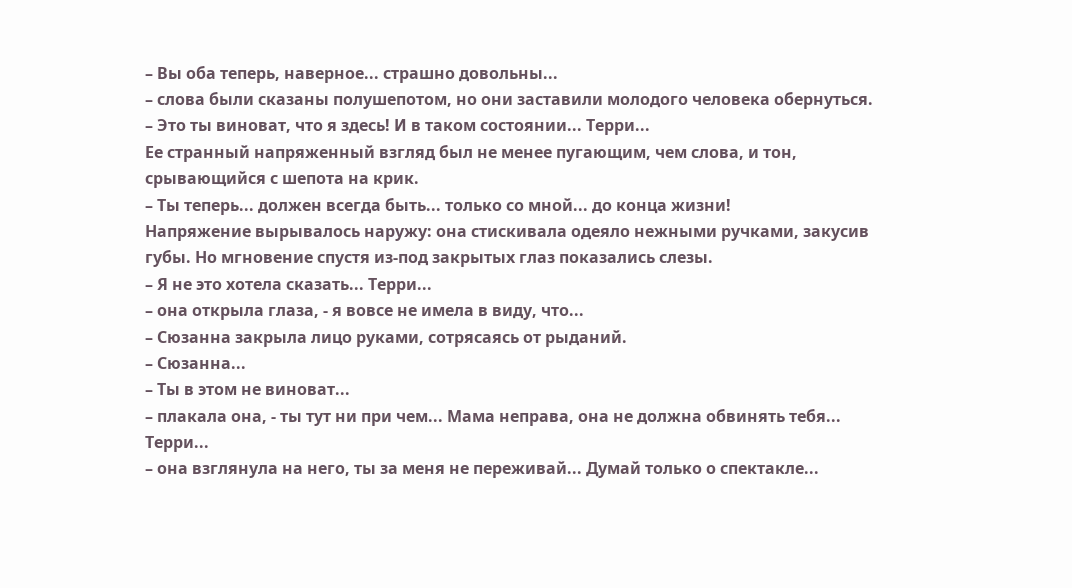– Вы оба теперь, наверное... страшно довольны...
– слова были сказаны полушепотом, но они заставили молодого человека обернуться.
– Это ты виноват, что я здесь! И в таком состоянии... Терри...
Ее странный напряженный взгляд был не менее пугающим, чем слова, и тон, срывающийся с шепота на крик.
– Ты теперь... должен всегда быть... только со мной... до конца жизни!
Напряжение вырывалось наружу: она стискивала одеяло нежными ручками, закусив губы. Но мгновение спустя из-под закрытых глаз показались слезы.
– Я не это хотела сказать... Терри...
– она открыла глаза, - я вовсе не имела в виду, что...
– Сюзанна закрыла лицо руками, сотрясаясь от рыданий.
– Сюзанна...
– Ты в этом не виноват...
– плакала она, - ты тут ни при чем... Мама неправа, она не должна обвинять тебя... Терри...
– она взглянула на него, ты за меня не переживай... Думай только о спектакле...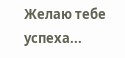Желаю тебе успеха...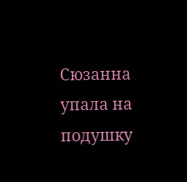Сюзанна упала на подушку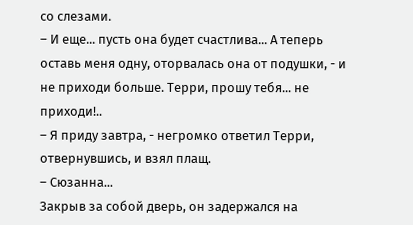со слезами.
– И еще... пусть она будет счастлива... А теперь оставь меня одну, оторвалась она от подушки, - и не приходи больше. Терри, прошу тебя... не приходи!..
– Я приду завтра, - негромко ответил Терри, отвернувшись, и взял плащ.
– Сюзанна...
Закрыв за собой дверь, он задержался на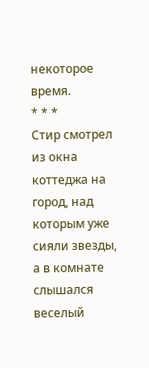некоторое время.
* * *
Стир смотрел из окна коттеджа на город, над которым уже сияли звезды, а в комнате слышался веселый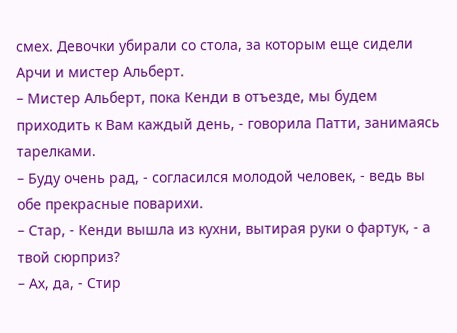смех. Девочки убирали со стола, за которым еще сидели Арчи и мистер Альберт.
– Мистер Альберт, пока Кенди в отъезде, мы будем приходить к Вам каждый день, - говорила Патти, занимаясь тарелками.
– Буду очень рад, - согласился молодой человек, - ведь вы обе прекрасные поварихи.
– Стар, - Кенди вышла из кухни, вытирая руки о фартук, - а твой сюрприз?
– Ах, да, - Стир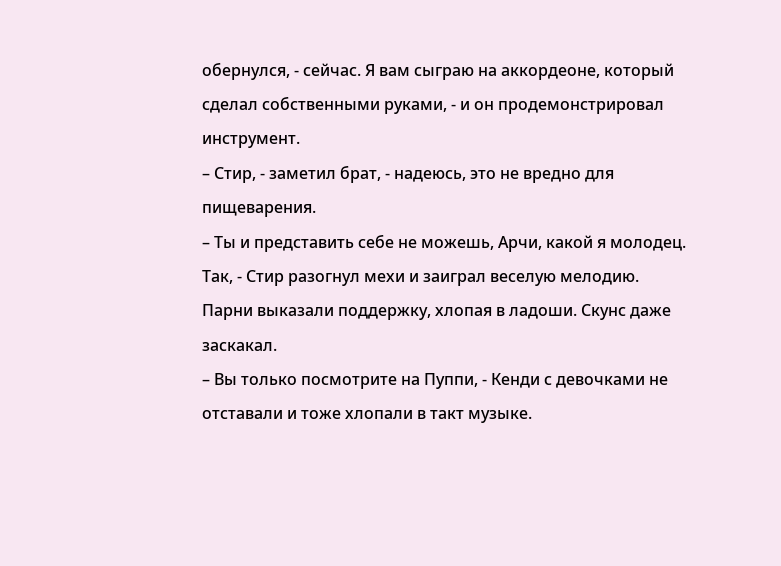обернулся, - сейчас. Я вам сыграю на аккордеоне, который сделал собственными руками, - и он продемонстрировал инструмент.
– Стир, - заметил брат, - надеюсь, это не вредно для пищеварения.
– Ты и представить себе не можешь, Арчи, какой я молодец. Так, - Стир разогнул мехи и заиграл веселую мелодию. Парни выказали поддержку, хлопая в ладоши. Скунс даже заскакал.
– Вы только посмотрите на Пуппи, - Кенди с девочками не отставали и тоже хлопали в такт музыке.